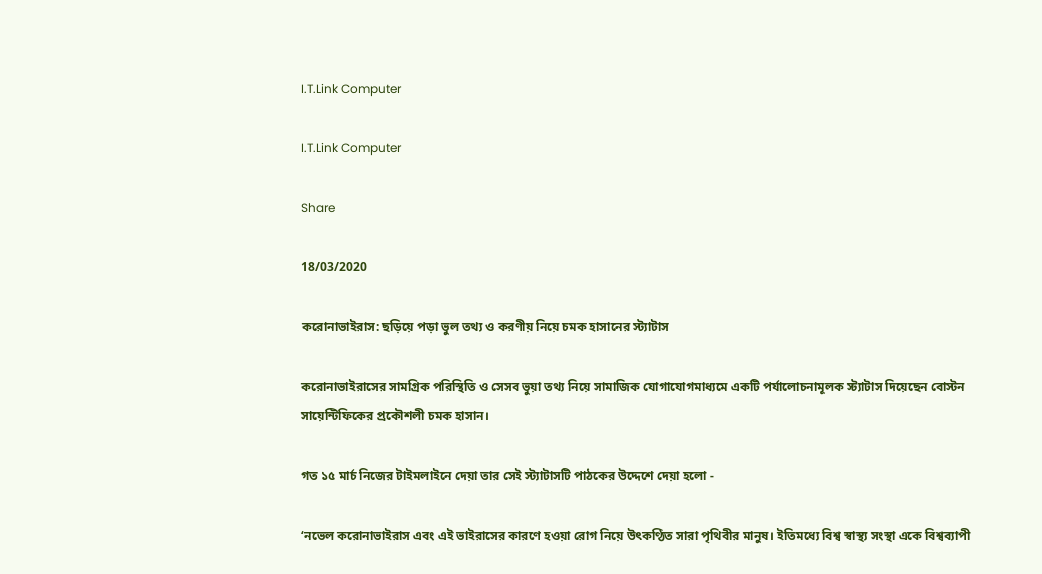I.T.Link Computer

I.T.Link Computer

Share

18/03/2020

করোনাভাইরাস: ছড়িয়ে পড়া ভুল তথ্য ও করণীয় নিয়ে চমক হাসানের স্ট্যাটাস

করোনাভাইরাসের সামগ্রিক পরিস্থিতি ও সেসব ভুয়া তথ্য নিয়ে সামাজিক যোগাযোগমাধ্যমে একটি পর্যালোচনামূলক স্ট্যাটাস দিয়েছেন বোস্টন সায়েন্টিফিকের প্রকৌশলী চমক হাসান।

গত ১৫ মার্চ নিজের টাইমলাইনে দেয়া তার সেই স্ট্যাটাসটি পাঠকের উদ্দেশে দেয়া হলো -

‘নভেল করোনাভাইরাস এবং এই ভাইরাসের কারণে হওয়া রোগ নিয়ে উৎকণ্ঠিত সারা পৃথিবীর মানুষ। ইতিমধ্যে বিশ্ব স্বাস্থ্য সংস্থা একে বিশ্বব্যাপী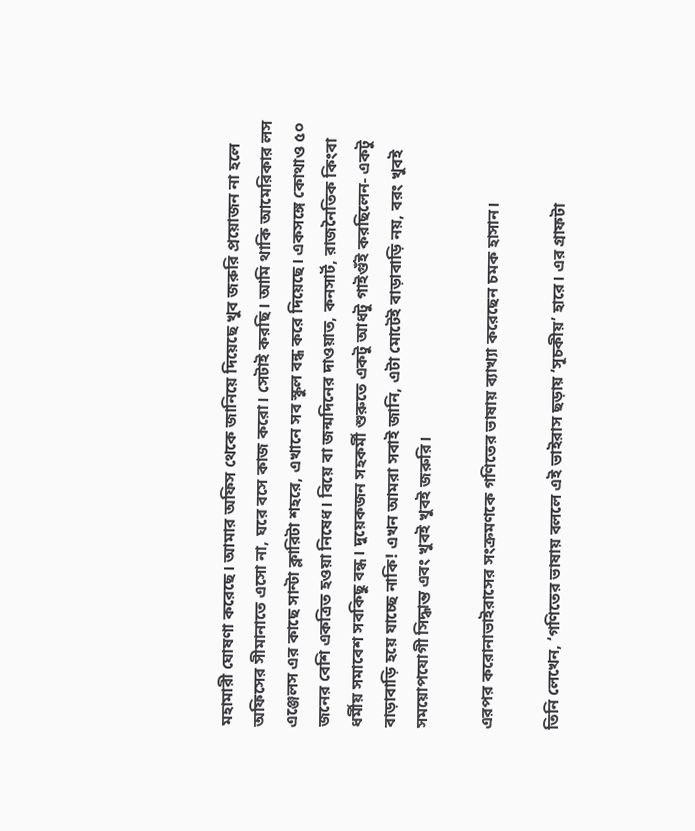মহামারী ঘোষণা করেছে। আমার অফিস থেকে জানিয়ে দিয়েছে খুব জরুরি প্রয়োজন না হলে অফিসের সীমানাতে এসো না, ঘরে বসে কাজ করো। সেটাই করছি। আমি থাকি আমেরিকার লস এঞ্জেলস এর কাছে সান্টা ক্লারিটা শহরে, এখানে সব স্কুল বন্ধ করে দিয়েছে। একসঙ্গে কোথাও ৫০ জনের বেশি একত্রিত হওয়া নিষেধ। বিয়ে বা জন্মদিনের দাওয়াত, কনসার্ট, রাজনৈতিক কিংবা ধর্মীয় সমাবেশ সবকিছু বন্ধ। দুয়েকজন সহকর্মী শুরুতে একটু আধটু গাইগুঁই করছিলেন- একটু বাড়াবাড়ি হয়ে যাচ্ছে নাকি! এখন আমরা সবাই জানি, এটা মোটেই বাড়াবাড়ি নয়, বরং খুবই সময়োপযোগী সিদ্ধান্ত এবং খুবই খুবই জরুরি।

এরপর করোনাভাইরাসের সংক্রমণকে গণিতের ভাষায় ব্যাখ্যা করেছেন চমক হাসান।

তিনি লেখেন, ‘গণিতের ভাষায় বললে এই ভাইরাস ছড়ায় ‘সূচকীয়’ হারে। এর গ্রাফটা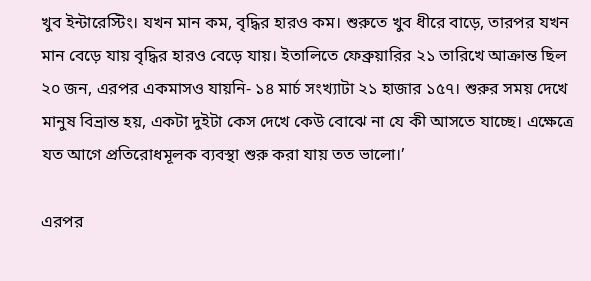খুব ইন্টারেস্টিং। যখন মান কম, বৃদ্ধির হারও কম। শুরুতে খুব ধীরে বাড়ে, তারপর যখন মান বেড়ে যায় বৃদ্ধির হারও বেড়ে যায়। ইতালিতে ফেব্রুয়ারির ২১ তারিখে আক্রান্ত ছিল ২০ জন, এরপর একমাসও যায়নি- ১৪ মার্চ সংখ্যাটা ২১ হাজার ১৫৭। শুরুর সময় দেখে মানুষ বিভ্রান্ত হয়, একটা দুইটা কেস দেখে কেউ বোঝে না যে কী আসতে যাচ্ছে। এক্ষেত্রে যত আগে প্রতিরোধমূলক ব্যবস্থা শুরু করা যায় তত ভালো।’

এরপর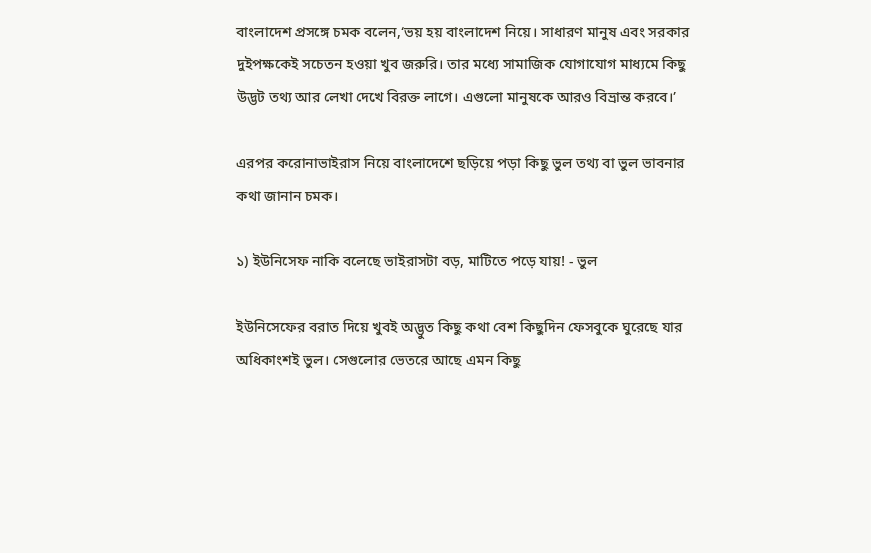বাংলাদেশ প্রসঙ্গে চমক বলেন,‘ভয় হয় বাংলাদেশ নিয়ে। সাধারণ মানুষ এবং সরকার দুইপক্ষকেই সচেতন হওয়া খুব জরুরি। তার মধ্যে সামাজিক যোগাযোগ মাধ্যমে কিছু উদ্ভট তথ্য আর লেখা দেখে বিরক্ত লাগে। এগুলো মানুষকে আরও বিভ্রান্ত করবে।’

এরপর করোনাভাইরাস নিয়ে বাংলাদেশে ছড়িয়ে পড়া কিছু ভুল তথ্য বা ভুল ভাবনার কথা জানান চমক।

১) ইউনিসেফ নাকি বলেছে ভাইরাসটা বড়, মাটিতে পড়ে যায়! - ভুল

ইউনিসেফের বরাত দিয়ে খুবই অদ্ভুত কিছু কথা বেশ কিছুদিন ফেসবুকে ঘুরেছে যার অধিকাংশই ভুল। সেগুলোর ভেতরে আছে এমন কিছু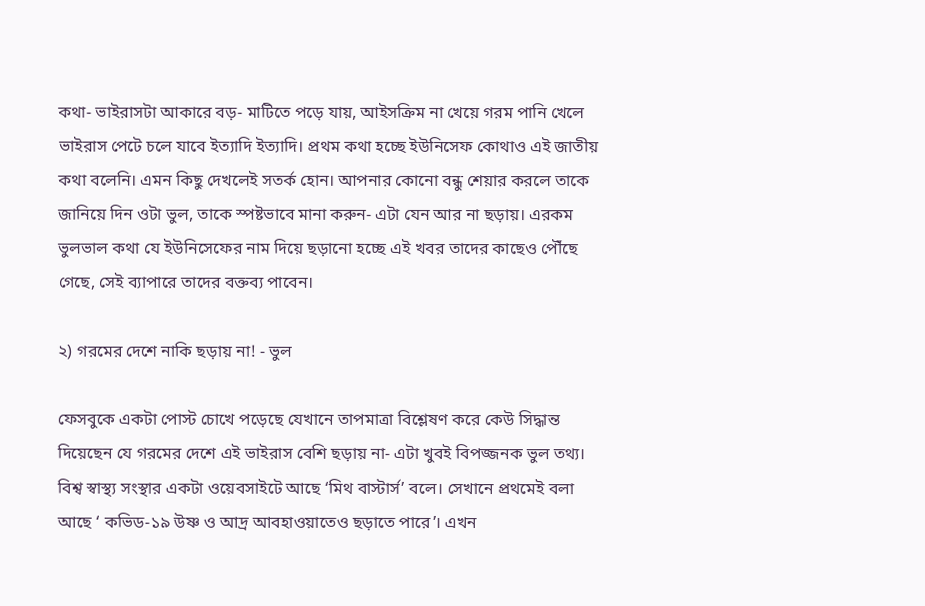কথা- ভাইরাসটা আকারে বড়- মাটিতে পড়ে যায়, আইসক্রিম না খেয়ে গরম পানি খেলে ভাইরাস পেটে চলে যাবে ইত্যাদি ইত্যাদি। প্রথম কথা হচ্ছে ইউনিসেফ কোথাও এই জাতীয় কথা বলেনি। এমন কিছু দেখলেই সতর্ক হোন। আপনার কোনো বন্ধু শেয়ার করলে তাকে জানিয়ে দিন ওটা ভুল, তাকে স্পষ্টভাবে মানা করুন- এটা যেন আর না ছড়ায়। এরকম ভুলভাল কথা যে ইউনিসেফের নাম দিয়ে ছড়ানো হচ্ছে এই খবর তাদের কাছেও পৌঁছে গেছে, সেই ব্যাপারে তাদের বক্তব্য পাবেন।

২) গরমের দেশে নাকি ছড়ায় না! - ভুল

ফেসবুকে একটা পোস্ট চোখে পড়েছে যেখানে তাপমাত্রা বিশ্লেষণ করে কেউ সিদ্ধান্ত দিয়েছেন যে গরমের দেশে এই ভাইরাস বেশি ছড়ায় না- এটা খুবই বিপজ্জনক ভুল তথ্য। বিশ্ব স্বাস্থ্য সংস্থার একটা ওয়েবসাইটে আছে ‘মিথ বাস্টার্স’ বলে। সেখানে প্রথমেই বলা আছে ‘ কভিড-১৯ উষ্ণ ও আদ্র আবহাওয়াতেও ছড়াতে পারে’। এখন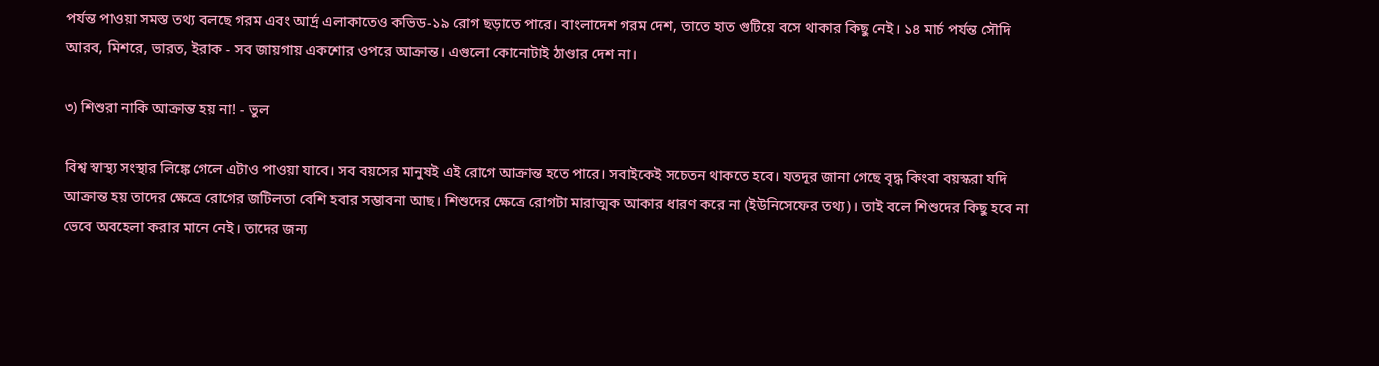পর্যন্ত পাওয়া সমস্ত তথ্য বলছে গরম এবং আর্দ্র এলাকাতেও কভিড-১৯ রোগ ছড়াতে পারে। বাংলাদেশ গরম দেশ, তাতে হাত গুটিয়ে বসে থাকার কিছু নেই। ১৪ মার্চ পর্যন্ত সৌদি আরব, মিশরে, ভারত, ইরাক - সব জায়গায় একশোর ওপরে আক্রান্ত। এগুলো কোনোটাই ঠাণ্ডার দেশ না।

৩) শিশুরা নাকি আক্রান্ত হয় না! - ভুল

বিশ্ব স্বাস্থ্য সংস্থার লিঙ্কে গেলে এটাও পাওয়া যাবে। সব বয়সের মানুষই এই রোগে আক্রান্ত হতে পারে। সবাইকেই সচেতন থাকতে হবে। যতদূর জানা গেছে বৃদ্ধ কিংবা বয়স্করা যদি আক্রান্ত হয় তাদের ক্ষেত্রে রোগের জটিলতা বেশি হবার সম্ভাবনা আছ। শিশুদের ক্ষেত্রে রোগটা মারাত্মক আকার ধারণ করে না (ইউনিসেফের তথ্য)। তাই বলে শিশুদের কিছু হবে না ভেবে অবহেলা করার মানে নেই। তাদের জন্য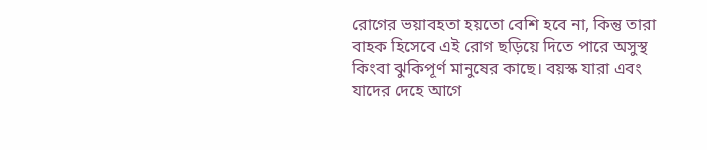রোগের ভয়াবহতা হয়তো বেশি হবে না, কিন্তু তারা বাহক হিসেবে এই রোগ ছড়িয়ে দিতে পারে অসুস্থ কিংবা ঝুকিপূর্ণ মানুষের কাছে। বয়স্ক যারা এবং যাদের দেহে আগে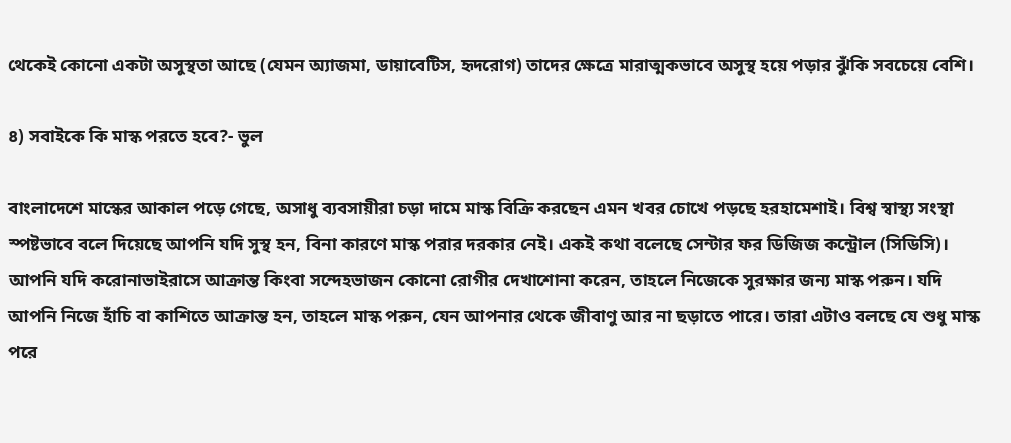থেকেই কোনো একটা অসুস্থতা আছে (যেমন অ্যাজমা, ডায়াবেটিস, হৃদরোগ) তাদের ক্ষেত্রে মারাত্মকভাবে অসুস্থ হয়ে পড়ার ঝুঁকি সবচেয়ে বেশি।

৪) সবাইকে কি মাস্ক পরতে হবে?- ভুল

বাংলাদেশে মাস্কের আকাল পড়ে গেছে, অসাধু ব্যবসায়ীরা চড়া দামে মাস্ক বিক্রি করছেন এমন খবর চোখে পড়ছে হরহামেশাই। বিশ্ব স্বাস্থ্য সংস্থা স্পষ্টভাবে বলে দিয়েছে আপনি যদি সুস্থ হন, বিনা কারণে মাস্ক পরার দরকার নেই। একই কথা বলেছে সেন্টার ফর ডিজিজ কন্ট্রোল (সিডিসি)। আপনি যদি করোনাভাইরাসে আক্রান্ত কিংবা সন্দেহভাজন কোনো রোগীর দেখাশোনা করেন, তাহলে নিজেকে সুরক্ষার জন্য মাস্ক পরুন। যদি আপনি নিজে হাঁচি বা কাশিতে আক্রান্ত হন, তাহলে মাস্ক পরুন, যেন আপনার থেকে জীবাণু আর না ছড়াতে পারে। তারা এটাও বলছে যে শুধু মাস্ক পরে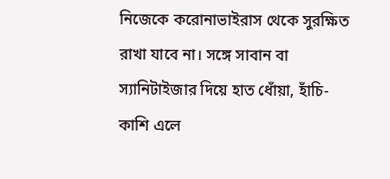নিজেকে করোনাভাইরাস থেকে সুরক্ষিত রাখা যাবে না। সঙ্গে সাবান বা স্যানিটাইজার দিয়ে হাত ধোঁয়া, হাঁচি-কাশি এলে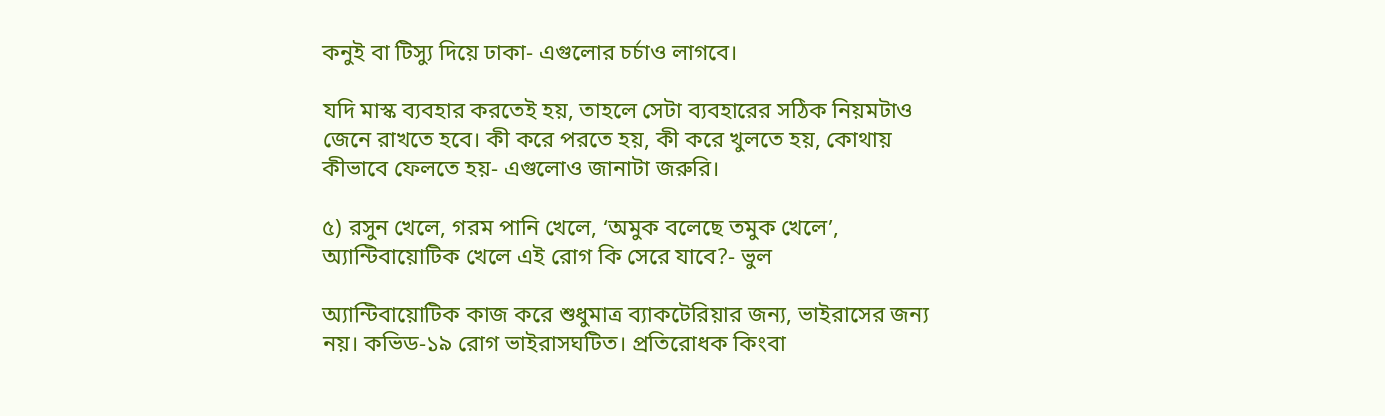কনুই বা টিস্যু দিয়ে ঢাকা- এগুলোর চর্চাও লাগবে।

যদি মাস্ক ব্যবহার করতেই হয়, তাহলে সেটা ব্যবহারের সঠিক নিয়মটাও জেনে রাখতে হবে। কী করে পরতে হয়, কী করে খুলতে হয়, কোথায় কীভাবে ফেলতে হয়- এগুলোও জানাটা জরুরি।

৫) রসুন খেলে, গরম পানি খেলে, ‘অমুক বলেছে তমুক খেলে’, অ্যান্টিবায়োটিক খেলে এই রোগ কি সেরে যাবে?- ভুল

অ্যান্টিবায়োটিক কাজ করে শুধুমাত্র ব্যাকটেরিয়ার জন্য, ভাইরাসের জন্য নয়। কভিড-১৯ রোগ ভাইরাসঘটিত। প্রতিরোধক কিংবা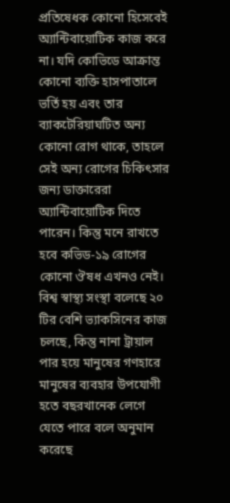প্রতিষেধক কোনো হিসেবেই অ্যান্টিবায়োটিক কাজ করে না। যদি কোভিডে আক্রান্ত কোনো ব্যক্তি হাসপাতালে ভর্তি হয় এবং তার ব্যাকটেরিয়াঘটিত অন্য কোনো রোগ থাকে, তাহলে সেই অন্য রোগের চিকিৎসার জন্য ডাক্তারেরা অ্যান্টিবায়োটিক দিতে পারেন। কিন্তু মনে রাখতে হবে কভিড-১৯ রোগের কোনো ঔষধ এখনও নেই। বিশ্ব স্বাস্থ্য সংস্থা বলেছে ২০ টির বেশি ভ্যাকসিনের কাজ চলছে, কিন্তু নানা ট্রায়াল পার হয়ে মানুষের গণহারে মানুষের ব্যবহার উপযোগী হতে বছরখানেক লেগে যেতে পারে বলে অনুমান করেছে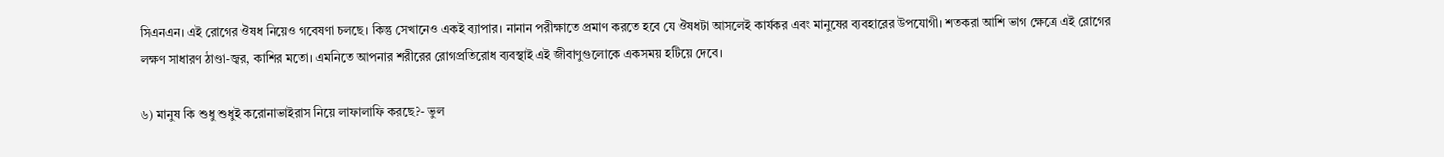সিএনএন। এই রোগের ঔষধ নিয়েও গবেষণা চলছে। কিন্তু সেখানেও একই ব্যাপার। নানান পরীক্ষাতে প্রমাণ করতে হবে যে ঔষধটা আসলেই কার্যকর এবং মানুষের ব্যবহারের উপযোগী। শতকরা আশি ভাগ ক্ষেত্রে এই রোগের লক্ষণ সাধারণ ঠাণ্ডা-জ্বর, কাশির মতো। এমনিতে আপনার শরীরের রোগপ্রতিরোধ ব্যবস্থাই এই জীবাণুগুলোকে একসময় হটিয়ে দেবে।

৬) মানুষ কি শুধু শুধুই করোনাভাইরাস নিয়ে লাফালাফি করছে?- ভুল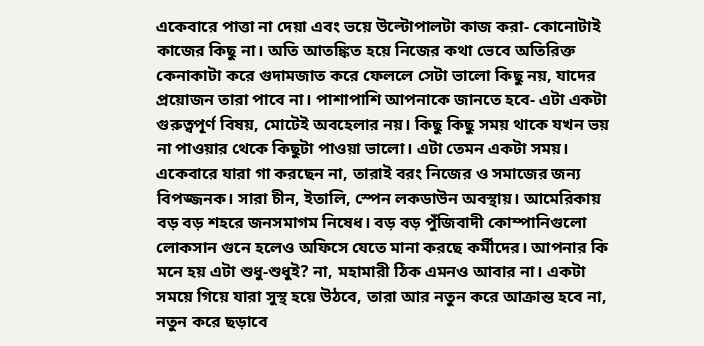একেবারে পাত্তা না দেয়া এবং ভয়ে উল্টোপালটা কাজ করা- কোনোটাই কাজের কিছু না। অতি আতঙ্কিত হয়ে নিজের কথা ভেবে অতিরিক্ত কেনাকাটা করে গুদামজাত করে ফেললে সেটা ভালো কিছু নয়, যাদের প্রয়োজন তারা পাবে না। পাশাপাশি আপনাকে জানতে হবে- এটা একটা গুরুত্বপূর্ণ বিষয়, মোটেই অবহেলার নয়। কিছু কিছু সময় থাকে যখন ভয় না পাওয়ার থেকে কিছুটা পাওয়া ভালো। এটা তেমন একটা সময়। একেবারে যারা গা করছেন না, তারাই বরং নিজের ও সমাজের জন্য বিপজ্জনক। সারা চীন, ইতালি, স্পেন লকডাউন অবস্থায়। আমেরিকায় বড় বড় শহরে জনসমাগম নিষেধ। বড় বড় পুঁজিবাদী কোম্পানিগুলো লোকসান গুনে হলেও অফিসে যেতে মানা করছে কর্মীদের। আপনার কি মনে হয় এটা শুধু-শুধুই? না, মহামারী ঠিক এমনও আবার না। একটা সময়ে গিয়ে যারা সুস্থ হয়ে উঠবে, তারা আর নতুন করে আক্রান্ত হবে না, নতুন করে ছড়াবে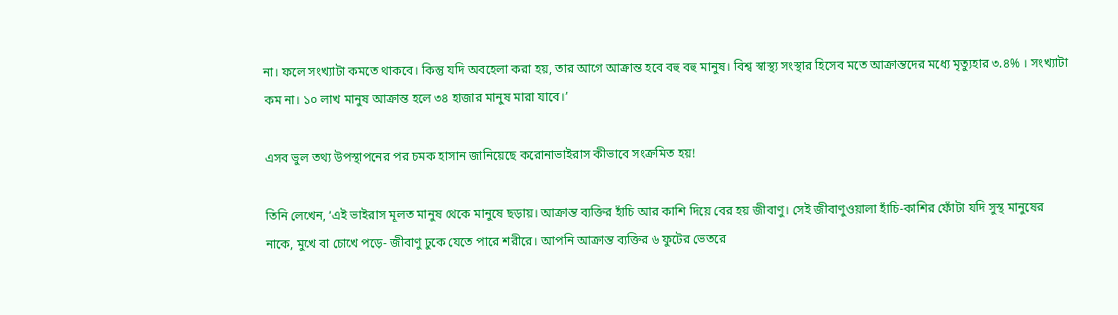না। ফলে সংখ্যাটা কমতে থাকবে। কিন্তু যদি অবহেলা করা হয়, তার আগে আক্রান্ত হবে বহু বহু মানুষ। বিশ্ব স্বাস্থ্য সংস্থার হিসেব মতে আক্রান্তদের মধ্যে মৃত্যুহার ৩.৪% । সংখ্যাটা কম না। ১০ লাখ মানুষ আক্রান্ত হলে ৩৪ হাজার মানুষ মারা যাবে।’

এসব ভুল তথ্য উপস্থাপনের পর চমক হাসান জানিয়েছে করোনাভাইরাস কীভাবে সংক্রমিত হয়!

তিনি লেখেন, ‘এই ভাইরাস মূলত মানুষ থেকে মানুষে ছড়ায়। আক্রান্ত ব্যক্তির হাঁচি আর কাশি দিয়ে বের হয় জীবাণু। সেই জীবাণুওয়ালা হাঁচি-কাশির ফোঁটা যদি সুস্থ মানুষের নাকে, মুখে বা চোখে পড়ে- জীবাণু ঢুকে যেতে পারে শরীরে। আপনি আক্রান্ত ব্যক্তির ৬ ফুটের ভেতরে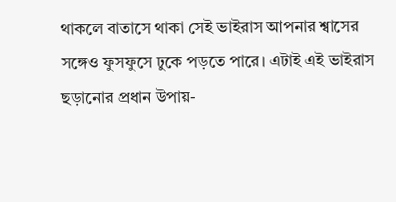থাকলে বাতাসে থাকা সেই ভাইরাস আপনার শ্বাসের সঙ্গেও ফুসফুসে ঢুকে পড়তে পারে। এটাই এই ভাইরাস ছড়ানোর প্রধান উপায়-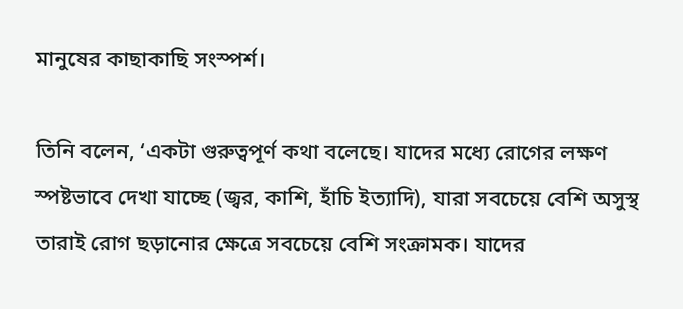মানুষের কাছাকাছি সংস্পর্শ।

তিনি বলেন, ‘একটা গুরুত্বপূর্ণ কথা বলেছে। যাদের মধ্যে রোগের লক্ষণ স্পষ্টভাবে দেখা যাচ্ছে (জ্বর, কাশি, হাঁচি ইত্যাদি), যারা সবচেয়ে বেশি অসুস্থ তারাই রোগ ছড়ানোর ক্ষেত্রে সবচেয়ে বেশি সংক্রামক। যাদের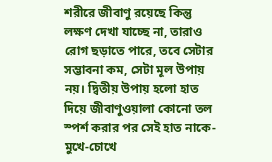শরীরে জীবাণু রয়েছে কিন্তু লক্ষণ দেখা যাচ্ছে না, তারাও রোগ ছড়াতে পারে, তবে সেটার সম্ভাবনা কম, সেটা মূল উপায় নয়। দ্বিতীয় উপায় হলো হাত দিয়ে জীবাণুওয়ালা কোনো তল স্পর্শ করার পর সেই হাত নাকে-মুখে-চোখে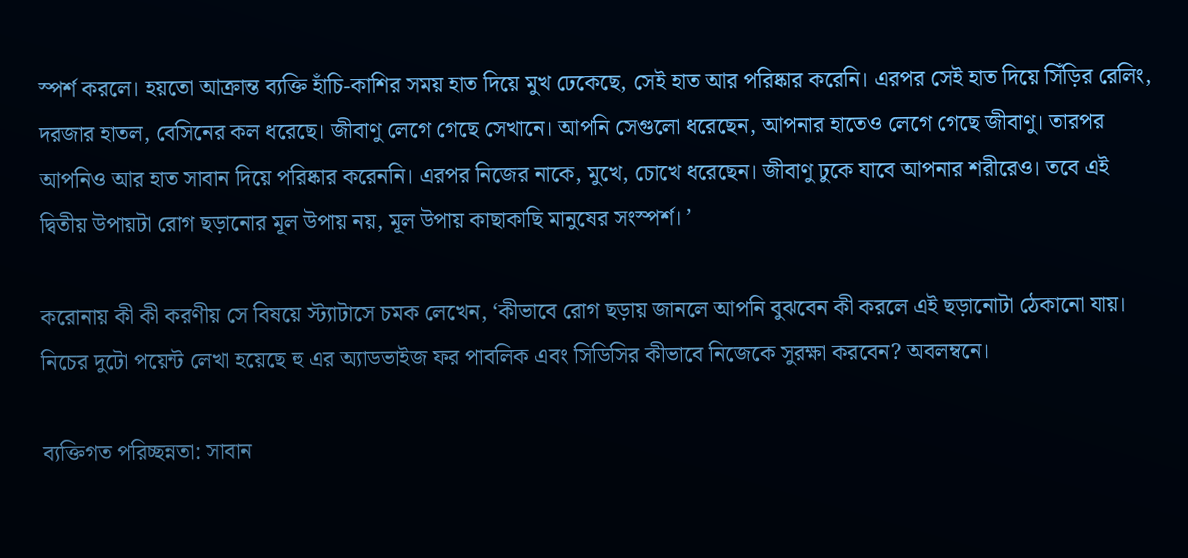স্পর্শ করলে। হয়তো আক্রান্ত ব্যক্তি হাঁচি-কাশির সময় হাত দিয়ে মুখ ঢেকেছে, সেই হাত আর পরিষ্কার করেনি। এরপর সেই হাত দিয়ে সিঁড়ির রেলিং, দরজার হাতল, বেসিনের কল ধরেছে। জীবাণু লেগে গেছে সেখানে। আপনি সেগুলো ধরেছেন, আপনার হাতেও লেগে গেছে জীবাণু। তারপর আপনিও আর হাত সাবান দিয়ে পরিষ্কার করেননি। এরপর নিজের নাকে, মুখে, চোখে ধরেছেন। জীবাণু ঢুকে যাবে আপনার শরীরেও। তবে এই দ্বিতীয় উপায়টা রোগ ছড়ানোর মূল উপায় নয়, মূল উপায় কাছাকাছি মানুষের সংস্পর্শ। ’

করোনায় কী কী করণীয় সে বিষয়ে স্ট্যাটাসে চমক লেখেন, ‘কীভাবে রোগ ছড়ায় জানলে আপনি বুঝবেন কী করলে এই ছড়ানোটা ঠেকানো যায়। নিচের দুটো পয়েন্ট লেখা হয়েছে হু এর অ্যাডভাইজ ফর পাবলিক এবং সিডিসির কীভাবে নিজেকে সুরক্ষা করবেন? অবলম্বনে।

ব্যক্তিগত পরিচ্ছন্নতা: সাবান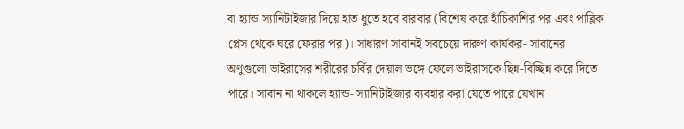বা হ্যান্ড স্যানিটাইজার দিয়ে হাত ধুতে হবে বারবার (বিশেষ করে হাঁচিকাশির পর এবং পাব্লিক প্লেস থেকে ঘরে ফেরার পর)। সাধারণ সাবানই সবচেয়ে দারুণ কার্যকর- সাবানের অণুগুলো ভাইরাসের শরীরের চর্বির দেয়াল ভঙ্গে ফেলে ভাইরাসকে ছিন্ন-বিচ্ছিন্ন করে দিতে পারে। সাবান না থাকলে হ্যান্ড- স্যানিটাইজার ব্যবহার করা যেতে পারে যেখান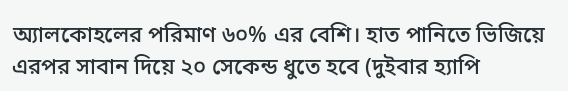অ্যালকোহলের পরিমাণ ৬০% এর বেশি। হাত পানিতে ভিজিয়ে এরপর সাবান দিয়ে ২০ সেকেন্ড ধুতে হবে (দুইবার হ্যাপি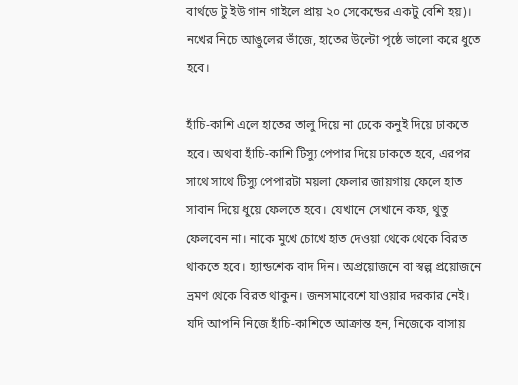বার্থডে টু ইউ গান গাইলে প্রায় ২০ সেকেন্ডের একটু বেশি হয়)। নখের নিচে আঙুলের ভাঁজে, হাতের উল্টো পৃষ্ঠে ভালো করে ধুতে হবে।

হাঁচি-কাশি এলে হাতের তালু দিয়ে না ঢেকে কনুই দিয়ে ঢাকতে হবে। অথবা হাঁচি-কাশি টিস্যু পেপার দিয়ে ঢাকতে হবে, এরপর সাথে সাথে টিস্যু পেপারটা ময়লা ফেলার জায়গায় ফেলে হাত সাবান দিয়ে ধুয়ে ফেলতে হবে। যেখানে সেখানে কফ, থুতু ফেলবেন না। নাকে মুখে চোখে হাত দেওয়া থেকে থেকে বিরত থাকতে হবে। হ্যান্ডশেক বাদ দিন। অপ্রয়োজনে বা স্বল্প প্রয়োজনে ভ্রমণ থেকে বিরত থাকুন। জনসমাবেশে যাওয়ার দরকার নেই। যদি আপনি নিজে হাঁচি-কাশিতে আক্রান্ত হন, নিজেকে বাসায়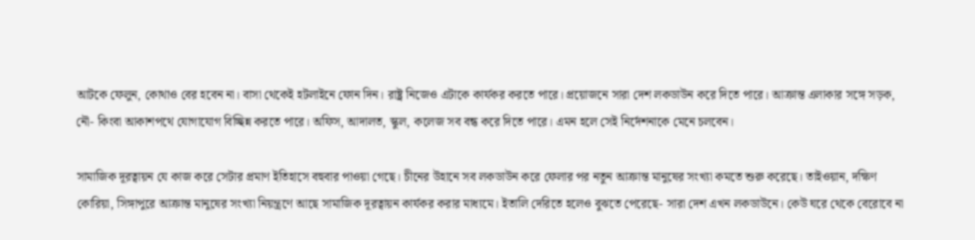আটকে ফেলুন, কোথাও বের হবেন না। বাসা থেকেই হটলাইনে ফোন দিন। রাষ্ট্র নিজেও এটাকে কার্যকর করতে পারে। প্রয়োজনে সারা দেশ লকডাউন করে দিতে পারে। আক্রান্ত এলাকার সঙ্গে সড়ক, নৌ- কিংবা আকাশপথে যোগাযোগ বিচ্ছিন্ন করতে পারে। অফিস, আদালত, স্কুল, কলেজ সব বন্ধ করে দিতে পারে। এমন হলে সেই নির্দেশনাকে মেনে চলবেন।

সামাজিক দূরত্বায়ন যে কাজ করে সেটার প্রমাণ ইতিহাসে বহুবার পাওয়া গেছে। চীনের উহানে সব লকডাউন করে ফেলার পর নতুন আক্রান্ত মানুষের সংখ্যা কমতে শুরু করেছে। তাইওয়ান, দক্ষিণ কোরিয়া, সিঙ্গাপুরে আক্রান্ত মানুষের সংখ্যা নিয়ন্ত্রণে আছে সামাজিক দূরত্বায়ন কার্যকর করার মাধ্যমে। ইতালি দেরিতে হলেও বুঝতে পেরেছে- সারা দেশ এখন লকডাউনে। কেউ ঘরে থেকে বেরোবে না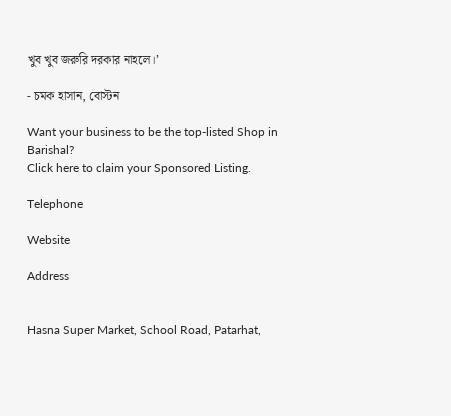খুব খুব জরুরি দরকার নাহলে।’

- চমক হাসান, বোস্টন

Want your business to be the top-listed Shop in Barishal?
Click here to claim your Sponsored Listing.

Telephone

Website

Address


Hasna Super Market, School Road, Patarhat,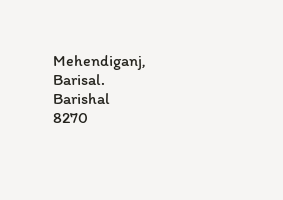Mehendiganj, Barisal.
Barishal
8270